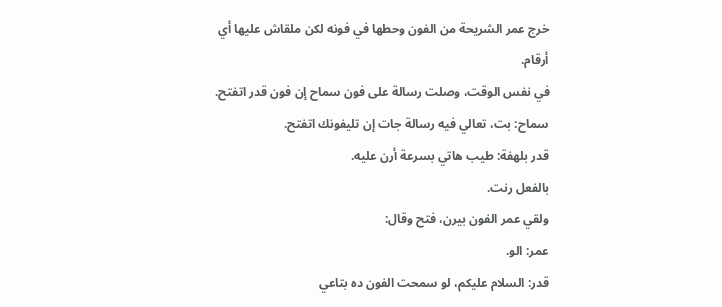خرج عمر الشريحة من الفون وحطها في فونه لكن ملقاش عليها أي أرقام.
في نفس الوقت، وصلت رسالة على فون سماح إن فون قدر اتفتح.
سماح: بت، تعالي فيه رسالة جات إن تليفونك اتفتح.
قدر بلهفة: طيب هاتي بسرعة أرن عليه.
بالفعل رنت.
ولقي عمر الفون بيرن، فتح وقال:
عمر: الو.
قدر: السلام عليكم، لو سمحت الفون ده بتاعي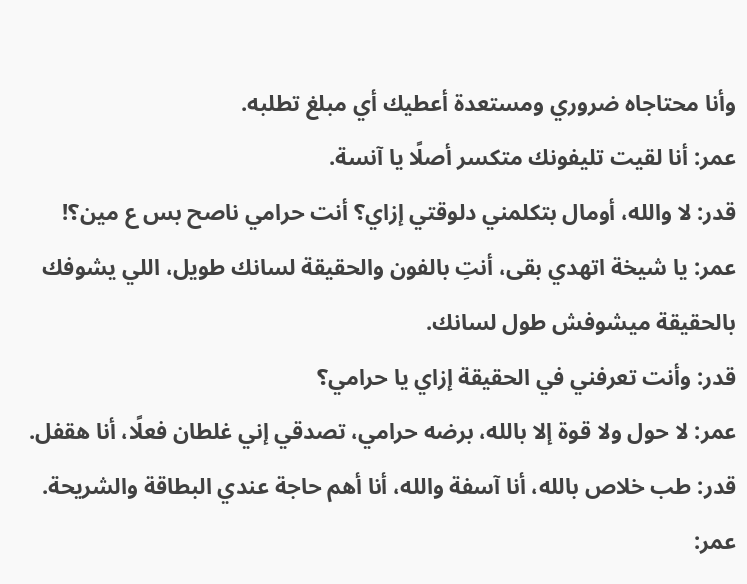وأنا محتاجاه ضروري ومستعدة أعطيك أي مبلغ تطلبه.
عمر: أنا لقيت تليفونك متكسر أصلًا يا آنسة.
قدر: لا والله، أومال بتكلمني دلوقتي إزاي؟ أنت حرامي ناصح بس ع مين؟!
عمر: يا شيخة اتهدي بقى، أنتِ بالفون والحقيقة لسانك طويل، اللي يشوفك بالحقيقة ميشوفش طول لسانك.
قدر: وأنت تعرفني في الحقيقة إزاي يا حرامي؟
عمر: لا حول ولا قوة إلا بالله، برضه حرامي، تصدقي إني غلطان فعلًا، أنا هقفل.
قدر: طب خلاص بالله، أنا آسفة والله، أنا أهم حاجة عندي البطاقة والشريحة.
عمر: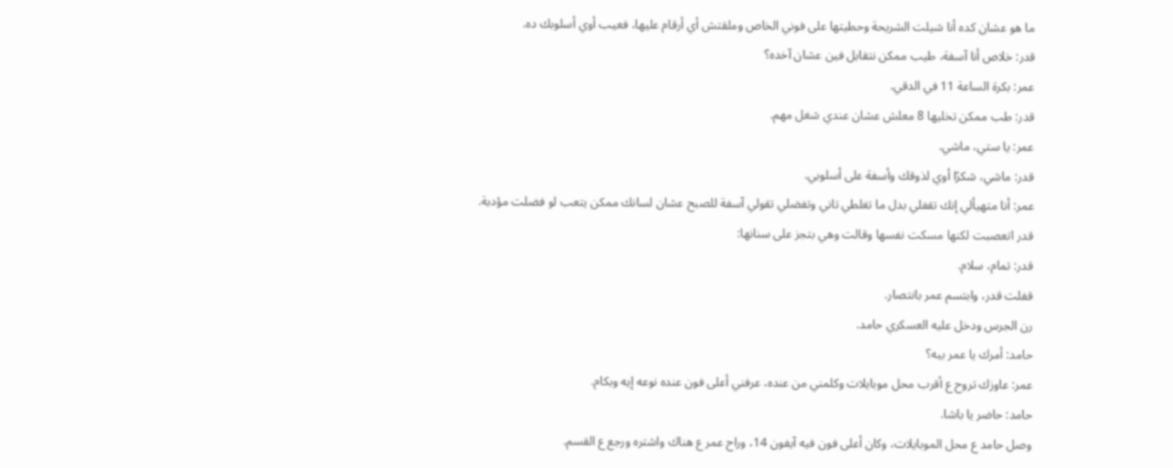ما هو عشان كده أنا شيلت الشريحة وحطيتها على فوني الخاص وملقتش أي أرقام عليها، فعيب أوي أسلوبك ده.
قدر: خلاص أنا آسفة، طيب ممكن نتقابل فين عشان آخده؟
عمر: بكرة الساعة 11 في الدقي.
قدر: طب ممكن تخليها 8 معلش عشان عندي شغل مهم.
عمر: يا ستي، ماشي.
قدر: ماشي، شكرًا أوي لذوقك وأسفة على أسلوبي.
عمر: أنا متهيألي إنك تقفلي بدل ما تغلطي تاني وتفضلي تقولي آسفة للصبح عشان لسانك ممكن يتعب لو فضلت مؤدبة.
قدر اتعصبت لكنها مسكت نفسها وقالت وهي بتجز على سنانها:
قدر: تمام، سلام.
قفلت قدر، وابتسم عمر بانتصار.
رن الجرس ودخل عليه العسكري حامد.
حامد: أمرك يا عمر بيه؟
عمر: عاوزك تروح ع أقرب محل موبايلات وكلمني من عنده، عرفني أعلى فون عنده نوعه إيه وبكام.
حامد: حاضر يا باشا.
وصل حامد ع محل الموبايلات، وكان أعلى فون فيه آيفون 14، وراح عمر ع هناك واشتره ورجع ع القسم.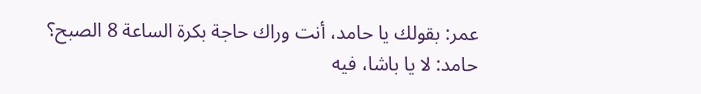عمر: بقولك يا حامد، أنت وراك حاجة بكرة الساعة 8 الصبح؟
حامد: لا يا باشا، فيه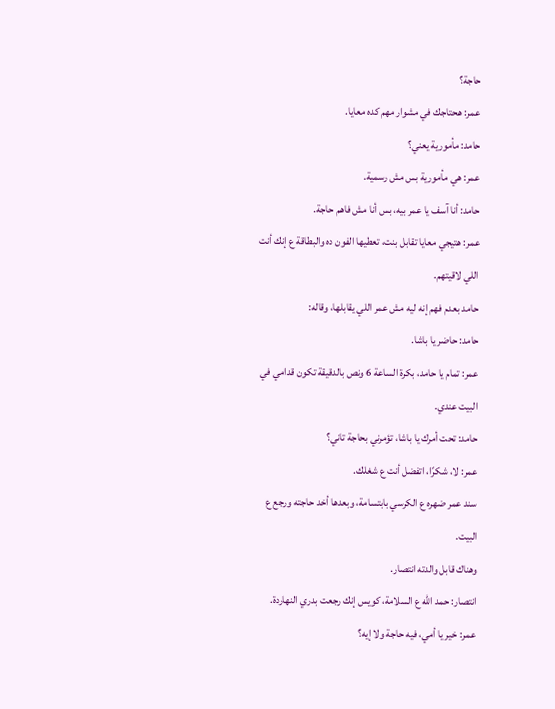حاجة؟
عمر: هحتاجك في مشوار مهم كده معايا.
حامد: مأمورية يعني؟
عمر: هي مأمورية بس مش رسمية.
حامد: أنا آسف يا عمر بيه، بس أنا مش فاهم حاجة.
عمر: هتيجي معايا تقابل بنت، تعطيها الفون ده والبطاقة ع إنك أنت اللي لاقيتهم.
حامد بعدم فهم إنه ليه مش عمر اللي يقابلها، وقاله:
حامد: حاضر يا باشا.
عمر: تمام يا حامد، بكرة الساعة 6 ونص بالدقيقة تكون قدامي في البيت عندي.
حامد: تحت أمرك يا باشا، تؤمرني بحاجة تاني؟
عمر: لا، شكرًا، اتفضل أنت ع شغلك.
سند عمر ضهره ع الكرسي بابتسامة، وبعدها أخد حاجته ورجع ع البيت.
وهناك قابل والدته انتصار.
انتصار: حمد الله ع السلامة، كويس إنك رجعت بدري النهاردة.
عمر: خير يا أمي، فيه حاجة ولا إيه؟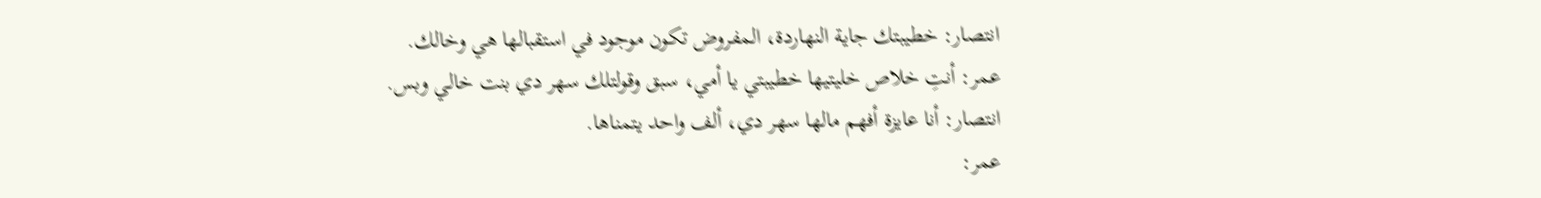انتصار: خطيبتك جاية النهاردة، المفروض تكون موجود في استقبالها هي وخالك.
عمر: أنتِ خلاص خليتيها خطيبتي يا أمي، سبق وقولتلك سهر دي بنت خالي وبس.
انتصار: أنا عايزة أفهم مالها سهر دي، ألف واحد يتمناها.
عمر: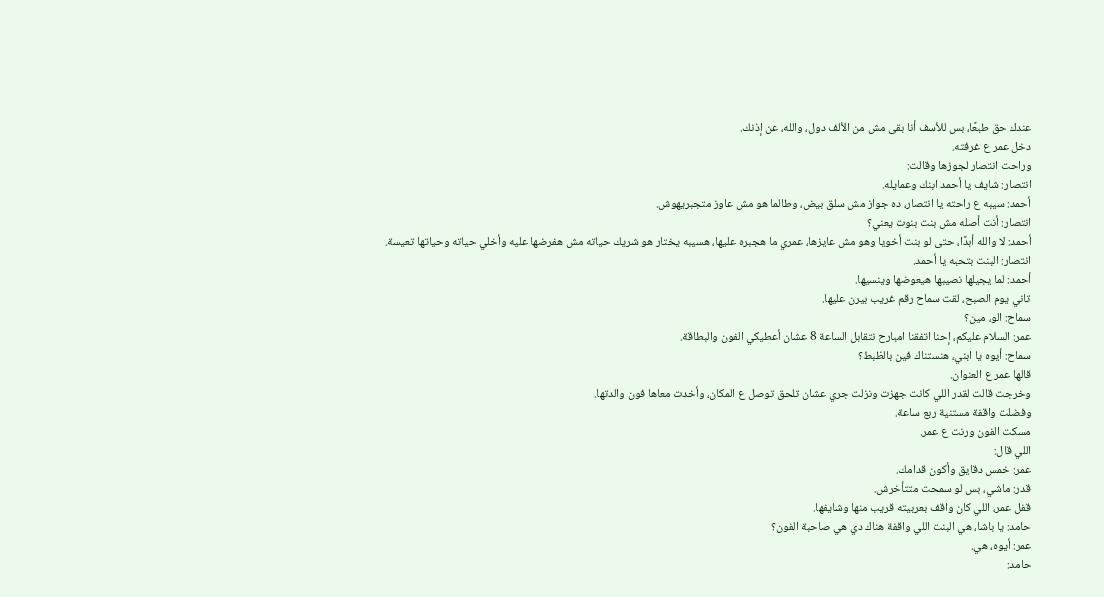عندك حق طبعًا، بس للأسف أنا بقى مش من الألف دول، والله، عن إذنك.
دخل عمر ع غرفته.
وراحت انتصار لجوزها وقالت:
انتصار: شايف يا أحمد ابنك وعمايله.
أحمد: سيبه ع راحته يا انتصار، ده جواز مش سلق بيض، وطالما هو مش عاوز متجبريهوش.
انتصار: أنت أصله مش بنت بنوت يعني؟
أحمد: لا والله أبدًا، حتى لو بنت أخويا وهو مش عايزها، عمري ما هجبره عليها، هسيبه يختار هو شريك حياته مش هفرضها عليه وأخلي حياته وحياتها تعيسة.
انتصار: البنت بتحبه يا أحمد.
أحمد: لما يجيلها نصيبها هيعوضها وينسيها.
تاني يوم الصبح، لقت سماح رقم غريب بيرن عليها.
سماح: الو، مين؟
عمر: السلام عليكم، إحنا اتفقنا امبارح نتقابل الساعة 8 عشان أعطيكي الفون والبطاقة.
سماح: أيوه يا ابني، هنستناك فين بالظبط؟
قالها عمر ع العنوان.
وخرجت قالت لقدر اللي كانت جهزت ونزلت جري عشان تلحق توصل ع المكان، وأخدت معاها فون والدتها.
وفضلت واقفة مستنية ربع ساعة.
مسكت الفون ورنت ع عمر.
اللي قال:
عمر: خمس دقايق وأكون قدامك.
قدر: ماشي، بس لو سمحت متتأخرش.
قفل عمر، اللي كان واقف بعربيته قريب منها وشايفها.
حامد: يا باشا، هي البنت اللي واقفة هناك دي هي صاحبة الفون؟
عمر: أيوه، هي.
حامد: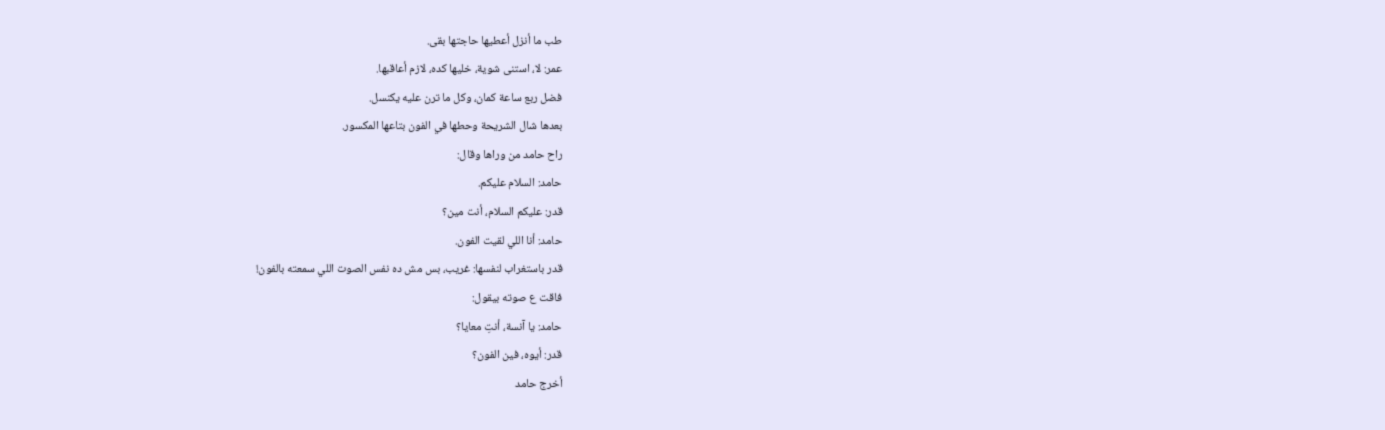طب ما أنزل أعطيها حاجتها بقى.
عمر: لا، استنى شوية، خليها كده، لازم أعاقبها.
فضل ربع ساعة كمان، وكل ما ترن عليه يكنسل.
بعدها شال الشريحة وحطها في الفون بتاعها المكسور.
راح حامد من وراها وقال:
حامد: السلام عليكم.
قدر: عليكم السلام، أنت مين؟
حامد: أنا اللي لقيت الفون.
قدر باستغراب لنفسها: غريب، بس مش ده نفس الصوت اللي سمعته بالفون!
فاقت ع صوته بيقول:
حامد: يا آنسة، أنتِ معايا؟
قدر: أيوه، فين الفون؟
أخرج حامد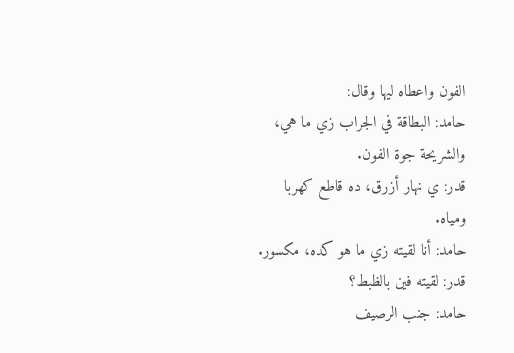الفون واعطاه ليها وقال:
حامد: البطاقة في الجراب زي ما هي، والشريحة جوة الفون.
قدر: ي نهار أزرق، ده قاطع كهربا ومياه.
حامد: أنا لقيته زي ما هو كده، مكسور.
قدر: لقيته فين بالظبط؟
حامد: جنب الرصيف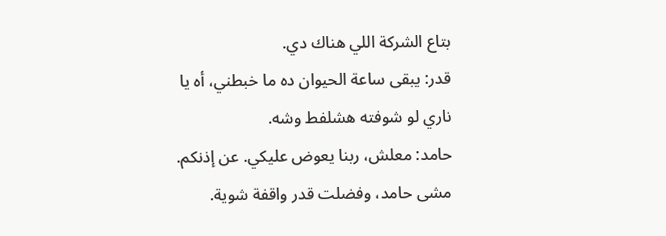بتاع الشركة اللي هناك دي.
قدر: يبقى ساعة الحيوان ده ما خبطني، أه يا ناري لو شوفته هشلفط وشه.
حامد: معلش، ربنا يعوض عليكي. عن إذنكم.
مشى حامد، وفضلت قدر واقفة شوية.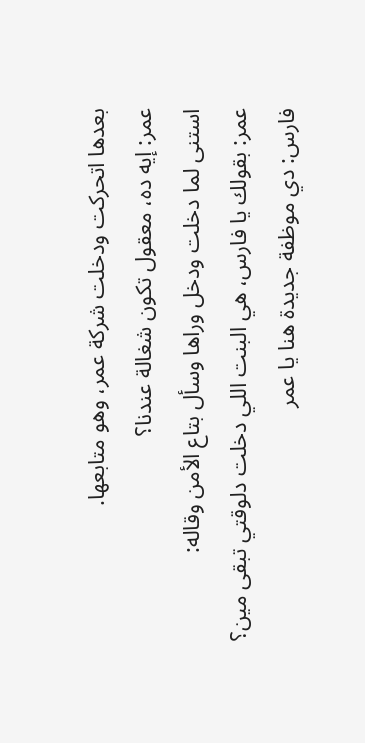بعدها اتحركت ودخلت شركة عمر، وهو متابعها.
عمر: إيه ده، معقول تكون شغالة عندنا؟
استنى لما دخلت ودخل وراها وسأل بتاع الأمن وقاله:
عمر: بقولك يا فارس، هي البنت اللي دخلت دلوقتي تبقى مين؟
فارس: دي موظفة جديدة هنا يا عمر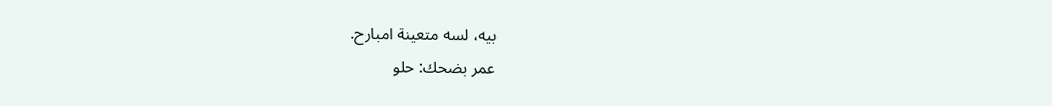بيه، لسه متعينة امبارح.
عمر بضحك: حلو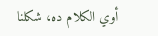أوي الكلام ده، شكلنا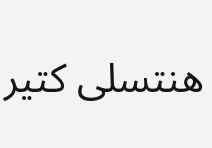هنتسلى كتير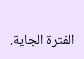الفترة الجاية.